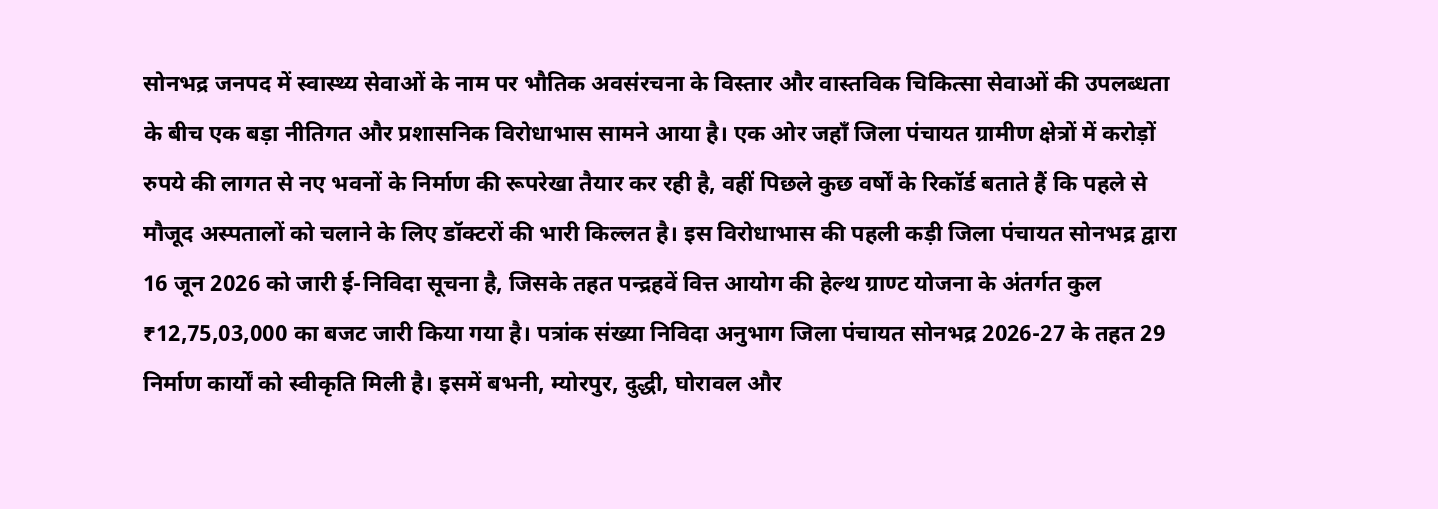सोनभद्र जनपद में स्वास्थ्य सेवाओं के नाम पर भौतिक अवसंरचना के विस्तार और वास्तविक चिकित्सा सेवाओं की उपलब्धता के बीच एक बड़ा नीतिगत और प्रशासनिक विरोधाभास सामने आया है। एक ओर जहाँ जिला पंचायत ग्रामीण क्षेत्रों में करोड़ों रुपये की लागत से नए भवनों के निर्माण की रूपरेखा तैयार कर रही है, वहीं पिछले कुछ वर्षों के रिकॉर्ड बताते हैं कि पहले से मौजूद अस्पतालों को चलाने के लिए डॉक्टरों की भारी किल्लत है। इस विरोधाभास की पहली कड़ी जिला पंचायत सोनभद्र द्वारा 16 जून 2026 को जारी ई-निविदा सूचना है, जिसके तहत पन्द्रहवें वित्त आयोग की हेल्थ ग्राण्ट योजना के अंतर्गत कुल ₹12,75,03,000 का बजट जारी किया गया है। पत्रांक संख्या निविदा अनुभाग जिला पंचायत सोनभद्र 2026-27 के तहत 29 निर्माण कार्यों को स्वीकृति मिली है। इसमें बभनी, म्योरपुर, दुद्धी, घोरावल और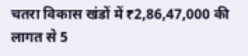चतरा विकास खंडों में ₹2,86,47,000 की लागत से 5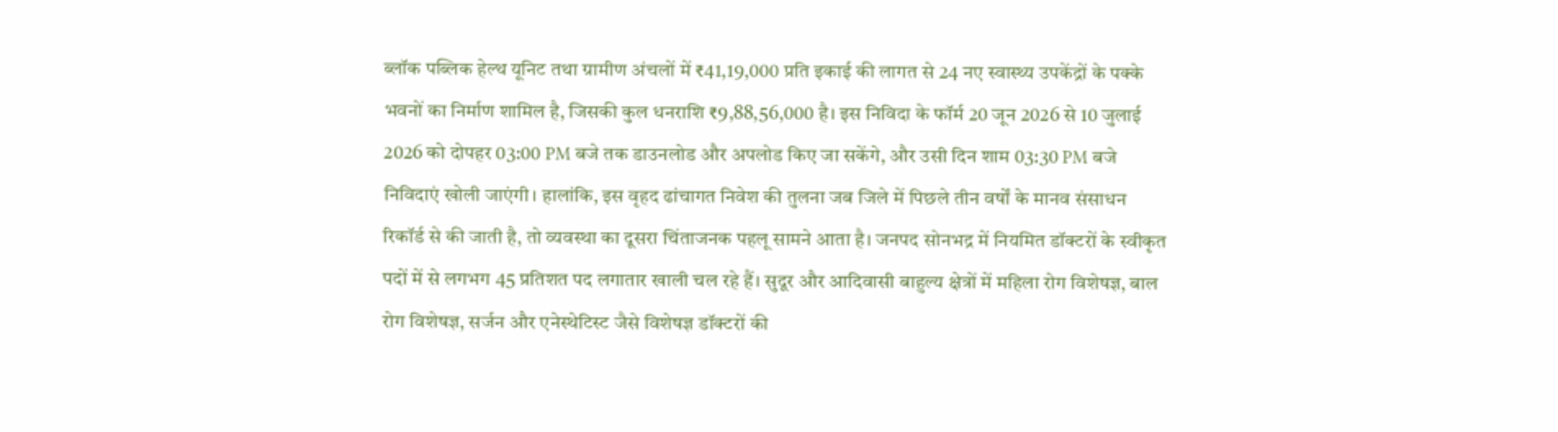ब्लॉक पब्लिक हेल्थ यूनिट तथा ग्रामीण अंचलों में ₹41,19,000 प्रति इकाई की लागत से 24 नए स्वास्थ्य उपकेंद्रों के पक्के भवनों का निर्माण शामिल है, जिसकी कुल धनराशि ₹9,88,56,000 है। इस निविदा के फॉर्म 20 जून 2026 से 10 जुलाई 2026 को दोपहर 03:00 PM बजे तक डाउनलोड और अपलोड किए जा सकेंगे, और उसी दिन शाम 03:30 PM बजे निविदाएं खोली जाएंगी। हालांकि, इस वृहद ढांचागत निवेश की तुलना जब जिले में पिछले तीन वर्षों के मानव संसाधन रिकॉर्ड से की जाती है, तो व्यवस्था का दूसरा चिंताजनक पहलू सामने आता है। जनपद सोनभद्र में नियमित डॉक्टरों के स्वीकृत पदों में से लगभग 45 प्रतिशत पद लगातार खाली चल रहे हैं। सुदूर और आदिवासी बाहुल्य क्षेत्रों में महिला रोग विशेषज्ञ, बाल रोग विशेषज्ञ, सर्जन और एनेस्थेटिस्ट जैसे विशेषज्ञ डॉक्टरों की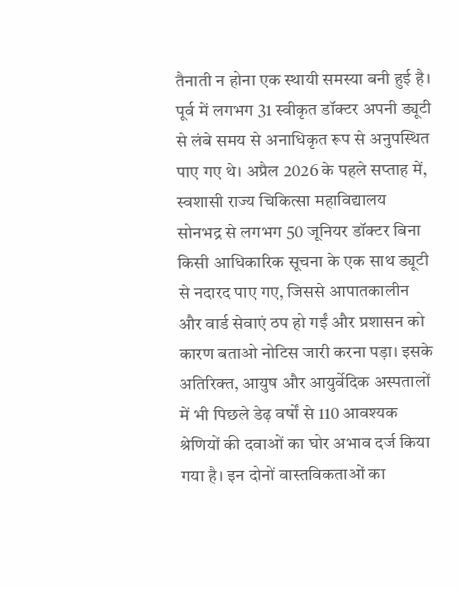तैनाती न होना एक स्थायी समस्या बनी हुई है। पूर्व में लगभग 31 स्वीकृत डॉक्टर अपनी ड्यूटी से लंबे समय से अनाधिकृत रूप से अनुपस्थित पाए गए थे। अप्रैल 2026 के पहले सप्ताह में, स्वशासी राज्य चिकित्सा महाविद्यालय सोनभद्र से लगभग 50 जूनियर डॉक्टर बिना किसी आधिकारिक सूचना के एक साथ ड्यूटी से नदारद पाए गए, जिससे आपातकालीन और वार्ड सेवाएं ठप हो गईं और प्रशासन को कारण बताओ नोटिस जारी करना पड़ा। इसके अतिरिक्त, आयुष और आयुर्वेदिक अस्पतालों में भी पिछले डेढ़ वर्षों से 110 आवश्यक श्रेणियों की दवाओं का घोर अभाव दर्ज किया गया है। इन दोनों वास्तविकताओं का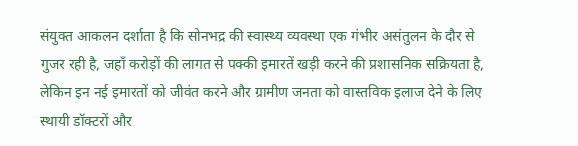संयुक्त आकलन दर्शाता है कि सोनभद्र की स्वास्थ्य व्यवस्था एक गंभीर असंतुलन के दौर से गुजर रही है, जहाँ करोड़ों की लागत से पक्की इमारतें खड़ी करने की प्रशासनिक सक्रियता है, लेकिन इन नई इमारतों को जीवंत करने और ग्रामीण जनता को वास्तविक इलाज देने के लिए स्थायी डॉक्टरों और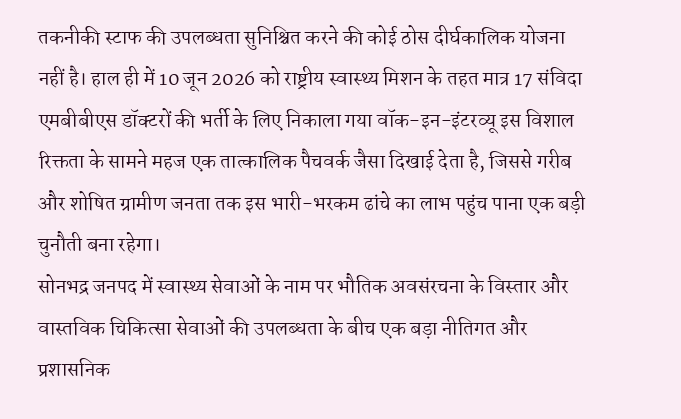तकनीकी स्टाफ की उपलब्धता सुनिश्चित करने की कोई ठोस दीर्घकालिक योजना नहीं है। हाल ही में 10 जून 2026 को राष्ट्रीय स्वास्थ्य मिशन के तहत मात्र 17 संविदा एमबीबीएस डॉक्टरों की भर्ती के लिए निकाला गया वॉक-इन-इंटरव्यू इस विशाल रिक्तता के सामने महज एक तात्कालिक पैचवर्क जैसा दिखाई देता है, जिससे गरीब और शोषित ग्रामीण जनता तक इस भारी-भरकम ढांचे का लाभ पहुंच पाना एक बड़ी चुनौती बना रहेगा।
सोनभद्र जनपद में स्वास्थ्य सेवाओं के नाम पर भौतिक अवसंरचना के विस्तार और वास्तविक चिकित्सा सेवाओं की उपलब्धता के बीच एक बड़ा नीतिगत और प्रशासनिक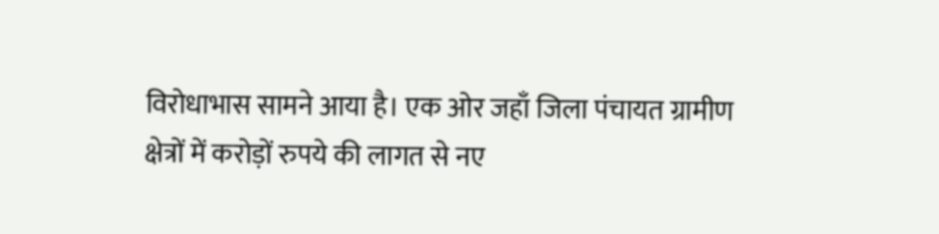विरोधाभास सामने आया है। एक ओर जहाँ जिला पंचायत ग्रामीण क्षेत्रों में करोड़ों रुपये की लागत से नए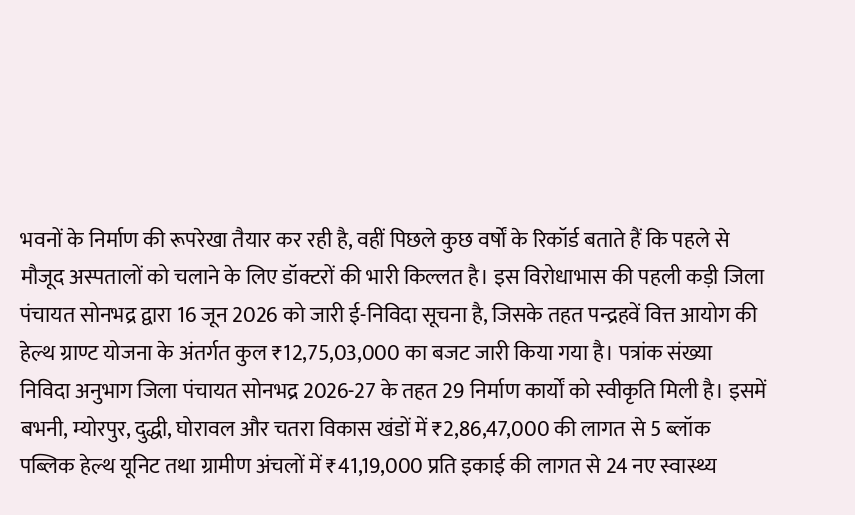भवनों के निर्माण की रूपरेखा तैयार कर रही है, वहीं पिछले कुछ वर्षों के रिकॉर्ड बताते हैं कि पहले से मौजूद अस्पतालों को चलाने के लिए डॉक्टरों की भारी किल्लत है। इस विरोधाभास की पहली कड़ी जिला पंचायत सोनभद्र द्वारा 16 जून 2026 को जारी ई-निविदा सूचना है, जिसके तहत पन्द्रहवें वित्त आयोग की हेल्थ ग्राण्ट योजना के अंतर्गत कुल ₹12,75,03,000 का बजट जारी किया गया है। पत्रांक संख्या निविदा अनुभाग जिला पंचायत सोनभद्र 2026-27 के तहत 29 निर्माण कार्यों को स्वीकृति मिली है। इसमें बभनी, म्योरपुर, दुद्धी, घोरावल और चतरा विकास खंडों में ₹2,86,47,000 की लागत से 5 ब्लॉक पब्लिक हेल्थ यूनिट तथा ग्रामीण अंचलों में ₹41,19,000 प्रति इकाई की लागत से 24 नए स्वास्थ्य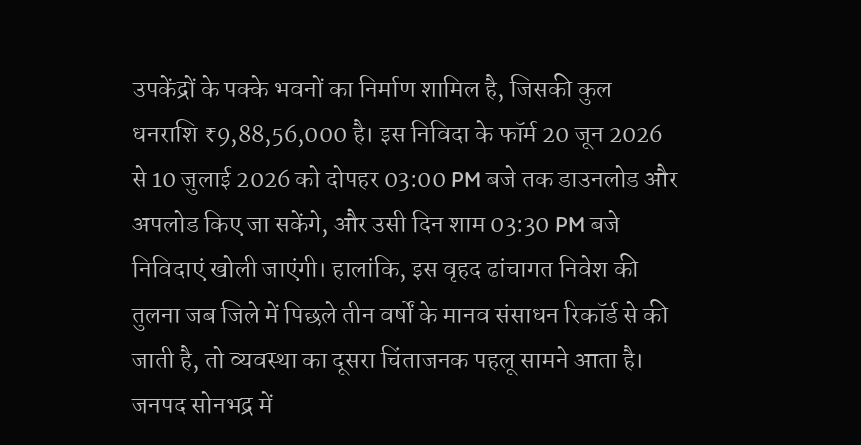उपकेंद्रों के पक्के भवनों का निर्माण शामिल है, जिसकी कुल धनराशि ₹9,88,56,000 है। इस निविदा के फॉर्म 20 जून 2026 से 10 जुलाई 2026 को दोपहर 03:00 PM बजे तक डाउनलोड और अपलोड किए जा सकेंगे, और उसी दिन शाम 03:30 PM बजे निविदाएं खोली जाएंगी। हालांकि, इस वृहद ढांचागत निवेश की तुलना जब जिले में पिछले तीन वर्षों के मानव संसाधन रिकॉर्ड से की जाती है, तो व्यवस्था का दूसरा चिंताजनक पहलू सामने आता है। जनपद सोनभद्र में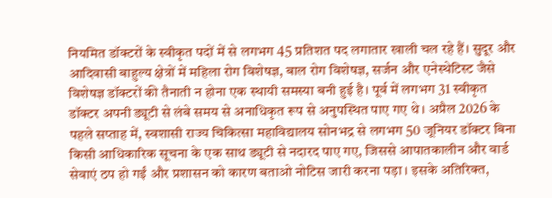नियमित डॉक्टरों के स्वीकृत पदों में से लगभग 45 प्रतिशत पद लगातार खाली चल रहे हैं। सुदूर और आदिवासी बाहुल्य क्षेत्रों में महिला रोग विशेषज्ञ, बाल रोग विशेषज्ञ, सर्जन और एनेस्थेटिस्ट जैसे विशेषज्ञ डॉक्टरों की तैनाती न होना एक स्थायी समस्या बनी हुई है। पूर्व में लगभग 31 स्वीकृत डॉक्टर अपनी ड्यूटी से लंबे समय से अनाधिकृत रूप से अनुपस्थित पाए गए थे। अप्रैल 2026 के पहले सप्ताह में, स्वशासी राज्य चिकित्सा महाविद्यालय सोनभद्र से लगभग 50 जूनियर डॉक्टर बिना किसी आधिकारिक सूचना के एक साथ ड्यूटी से नदारद पाए गए, जिससे आपातकालीन और वार्ड सेवाएं ठप हो गईं और प्रशासन को कारण बताओ नोटिस जारी करना पड़ा। इसके अतिरिक्त,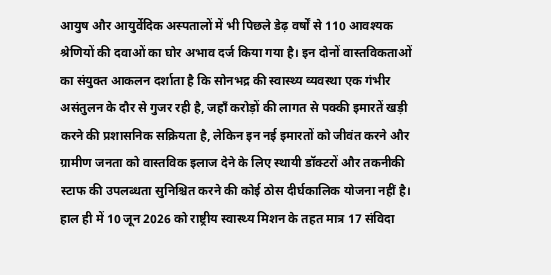आयुष और आयुर्वेदिक अस्पतालों में भी पिछले डेढ़ वर्षों से 110 आवश्यक श्रेणियों की दवाओं का घोर अभाव दर्ज किया गया है। इन दोनों वास्तविकताओं का संयुक्त आकलन दर्शाता है कि सोनभद्र की स्वास्थ्य व्यवस्था एक गंभीर असंतुलन के दौर से गुजर रही है, जहाँ करोड़ों की लागत से पक्की इमारतें खड़ी करने की प्रशासनिक सक्रियता है, लेकिन इन नई इमारतों को जीवंत करने और ग्रामीण जनता को वास्तविक इलाज देने के लिए स्थायी डॉक्टरों और तकनीकी स्टाफ की उपलब्धता सुनिश्चित करने की कोई ठोस दीर्घकालिक योजना नहीं है। हाल ही में 10 जून 2026 को राष्ट्रीय स्वास्थ्य मिशन के तहत मात्र 17 संविदा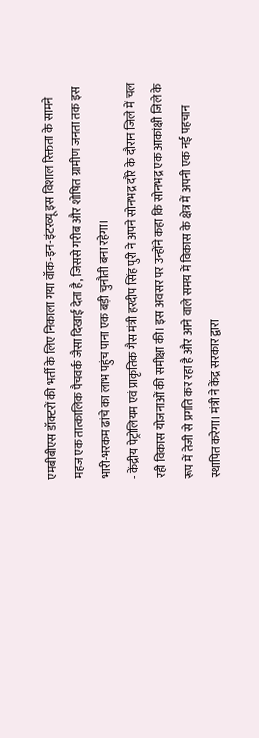एमबीबीएस डॉक्टरों की भर्ती के लिए निकाला गया वॉक-इन-इंटरव्यू इस विशाल रिक्तता के सामने महज एक तात्कालिक पैचवर्क जैसा दिखाई देता है, जिससे गरीब और शोषित ग्रामीण जनता तक इस भारी-भरकम ढांचे का लाभ पहुंच पाना एक बड़ी चुनौती बना रहेगा।
- केंद्रीय पेट्रोलियम एवं प्राकृतिक गैस मंत्री हरदीप सिंह पुरी ने अपने सोनभद्र दौरे के दौरान जिले में चल रही विकास योजनाओं की समीक्षा की। इस अवसर पर उन्होंने कहा कि सोनभद्र एक आकांक्षी जिले के रूप में तेजी से प्रगति कर रहा है और आने वाले समय में विकास के क्षेत्र में अपनी एक नई पहचान स्थापित करेगा। मंत्री ने केंद्र सरकार द्वारा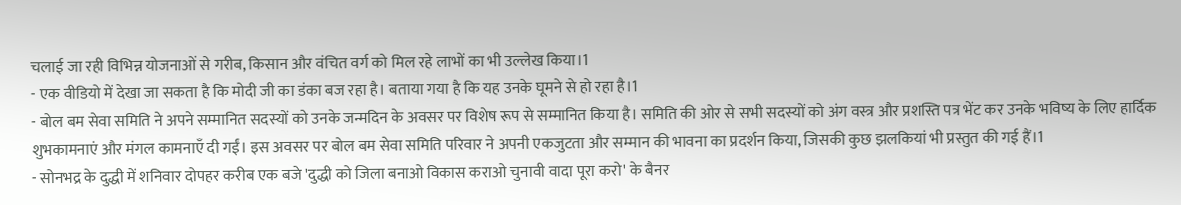चलाई जा रही विभिन्न योजनाओं से गरीब, किसान और वंचित वर्ग को मिल रहे लाभों का भी उल्लेख किया।1
- एक वीडियो में देखा जा सकता है कि मोदी जी का डंका बज रहा है। बताया गया है कि यह उनके घूमने से हो रहा है।1
- बोल बम सेवा समिति ने अपने सम्मानित सदस्यों को उनके जन्मदिन के अवसर पर विशेष रूप से सम्मानित किया है। समिति की ओर से सभी सदस्यों को अंग वस्त्र और प्रशस्ति पत्र भेंट कर उनके भविष्य के लिए हार्दिक शुभकामनाएं और मंगल कामनाएँ दी गईं। इस अवसर पर बोल बम सेवा समिति परिवार ने अपनी एकजुटता और सम्मान की भावना का प्रदर्शन किया, जिसकी कुछ झलकियां भी प्रस्तुत की गई हैं।1
- सोनभद्र के दुद्धी में शनिवार दोपहर करीब एक बजे 'दुद्धी को जिला बनाओ विकास कराओ चुनावी वादा पूरा करो' के बैनर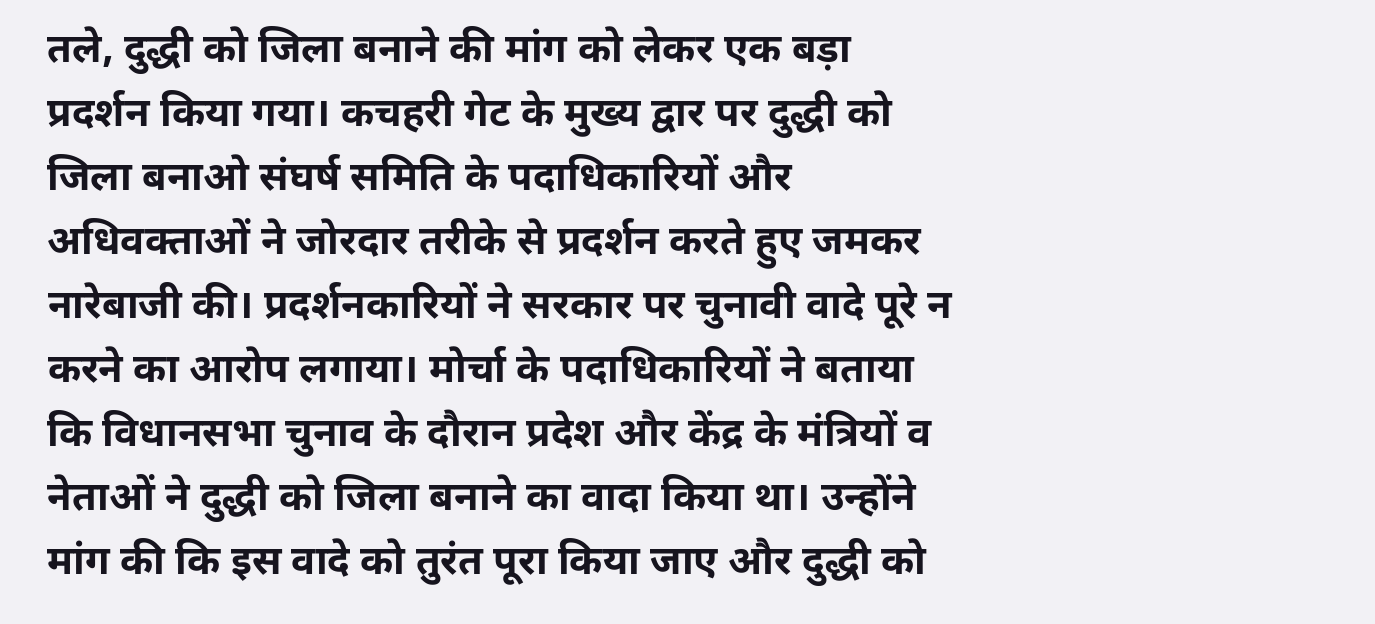तले, दुद्धी को जिला बनाने की मांग को लेकर एक बड़ा प्रदर्शन किया गया। कचहरी गेट के मुख्य द्वार पर दुद्धी को जिला बनाओ संघर्ष समिति के पदाधिकारियों और अधिवक्ताओं ने जोरदार तरीके से प्रदर्शन करते हुए जमकर नारेबाजी की। प्रदर्शनकारियों ने सरकार पर चुनावी वादे पूरे न करने का आरोप लगाया। मोर्चा के पदाधिकारियों ने बताया कि विधानसभा चुनाव के दौरान प्रदेश और केंद्र के मंत्रियों व नेताओं ने दुद्धी को जिला बनाने का वादा किया था। उन्होंने मांग की कि इस वादे को तुरंत पूरा किया जाए और दुद्धी को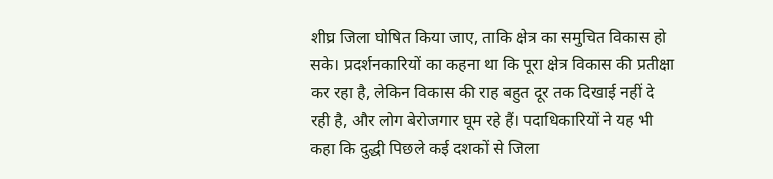शीघ्र जिला घोषित किया जाए, ताकि क्षेत्र का समुचित विकास हो सके। प्रदर्शनकारियों का कहना था कि पूरा क्षेत्र विकास की प्रतीक्षा कर रहा है, लेकिन विकास की राह बहुत दूर तक दिखाई नहीं दे रही है, और लोग बेरोजगार घूम रहे हैं। पदाधिकारियों ने यह भी कहा कि दुद्धी पिछले कई दशकों से जिला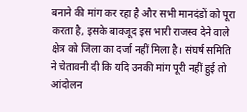बनाने की मांग कर रहा है और सभी मानदंडों को पूरा करता है, इसके बावजूद इस भारी राजस्व देने वाले क्षेत्र को जिला का दर्जा नहीं मिला है। संघर्ष समिति ने चेतावनी दी कि यदि उनकी मांग पूरी नहीं हुई तो आंदोलन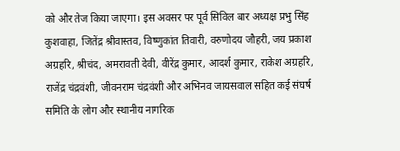को और तेज किया जाएगा। इस अवसर पर पूर्व सिविल बार अध्यक्ष प्रभु सिंह कुशवाहा, जितेंद्र श्रीवास्तव, विष्णुकांत तिवारी, वरुणोदय जौहरी, जय प्रकाश अग्रहरि, श्रीचंद, अमरावती देवी, वीरेंद्र कुमार, आदर्श कुमार, राकेश अग्रहरि, राजेंद्र चंद्रवंशी, जीवनराम चंद्रवंशी और अभिनव जायसवाल सहित कई संघर्ष समिति के लोग और स्थानीय नागरिक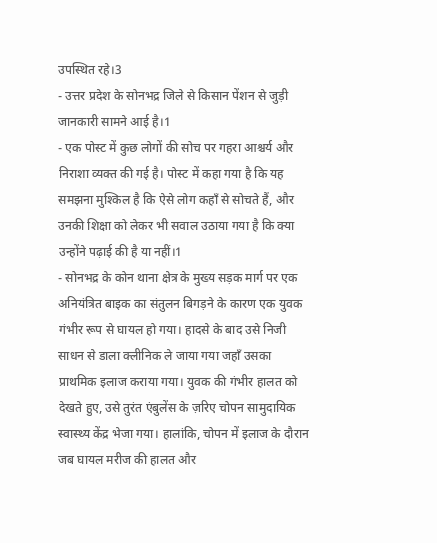उपस्थित रहे।3
- उत्तर प्रदेश के सोनभद्र जिले से किसान पेंशन से जुड़ी जानकारी सामने आई है।1
- एक पोस्ट में कुछ लोगों की सोच पर गहरा आश्चर्य और निराशा व्यक्त की गई है। पोस्ट में कहा गया है कि यह समझना मुश्किल है कि ऐसे लोग कहाँ से सोचते हैं, और उनकी शिक्षा को लेकर भी सवाल उठाया गया है कि क्या उन्होंने पढ़ाई की है या नहीं।1
- सोनभद्र के कोन थाना क्षेत्र के मुख्य सड़क मार्ग पर एक अनियंत्रित बाइक का संतुलन बिगड़ने के कारण एक युवक गंभीर रूप से घायल हो गया। हादसे के बाद उसे निजी साधन से डाला क्लीनिक ले जाया गया जहाँ उसका प्राथमिक इलाज कराया गया। युवक की गंभीर हालत को देखते हुए, उसे तुरंत एंबुलेंस के ज़रिए चोपन सामुदायिक स्वास्थ्य केंद्र भेजा गया। हालांकि, चोपन में इलाज के दौरान जब घायल मरीज की हालत और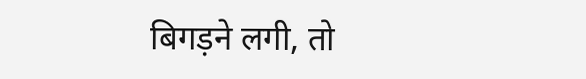बिगड़ने लगी, तो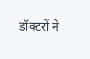डॉक्टरों ने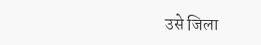उसे जिला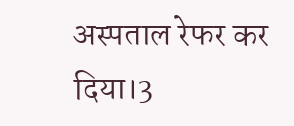अस्पताल रेफर कर दिया।3